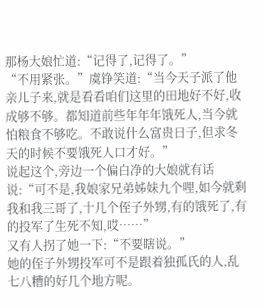那杨大娘忙道:“记得了,记得了。”
“不用紧张。”虞铮笑道:“当今天子派了他亲儿子来,就是看看咱们这里的田地好不好,收成够不够。都知道前些年年年饿死人,当今就怕粮食不够吃。不敢说什么富贵日子,但求冬天的时候不要饿死人口才好。”
说起这个,旁边一个偏白净的大娘就有话说:“可不是,我娘家兄弟姊妹九个哩,如今就剩我和我三哥了,十几个侄子外甥,有的饿死了,有的投军了生死不知,哎……”
又有人拐了她一下:“不要瞎说。”
她的侄子外甥投军可不是跟着独孤氏的人,乱七八糟的好几个地方呢。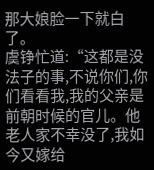那大娘脸一下就白了。
虞铮忙道:“这都是没法子的事,不说你们,你们看看我,我的父亲是前朝时候的官儿。他老人家不幸没了,我如今又嫁给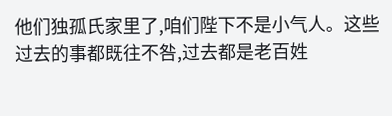他们独孤氏家里了,咱们陛下不是小气人。这些过去的事都既往不咎,过去都是老百姓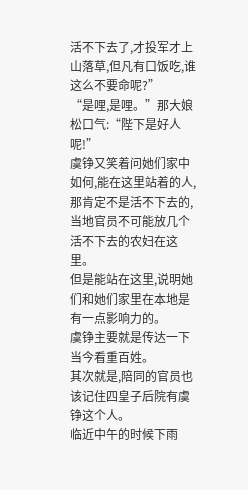活不下去了,才投军才上山落草,但凡有口饭吃,谁这么不要命呢?”
“是哩,是哩。”那大娘松口气:“陛下是好人呢!”
虞铮又笑着问她们家中如何,能在这里站着的人,那肯定不是活不下去的,当地官员不可能放几个活不下去的农妇在这里。
但是能站在这里,说明她们和她们家里在本地是有一点影响力的。
虞铮主要就是传达一下当今看重百姓。
其次就是,陪同的官员也该记住四皇子后院有虞铮这个人。
临近中午的时候下雨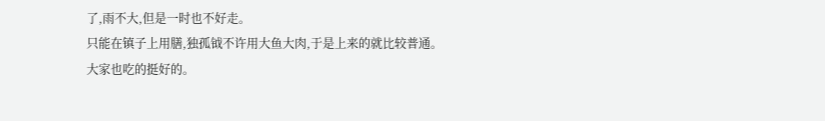了,雨不大,但是一时也不好走。
只能在镇子上用膳,独孤钺不许用大鱼大肉,于是上来的就比较普通。
大家也吃的挺好的。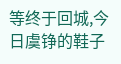等终于回城,今日虞铮的鞋子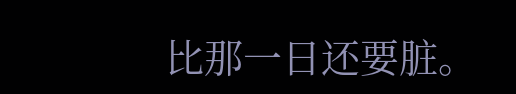比那一日还要脏。